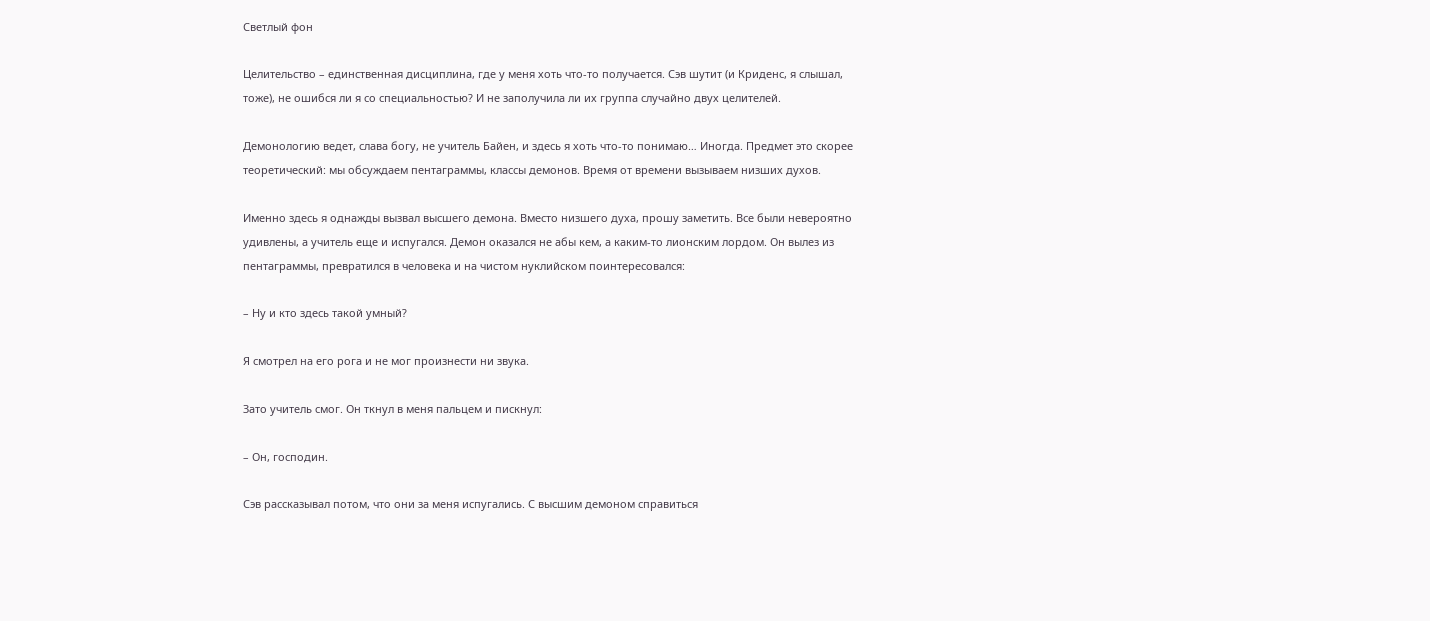Светлый фон

Целительство – единственная дисциплина, где у меня хоть что-то получается. Сэв шутит (и Криденс, я слышал, тоже), не ошибся ли я со специальностью? И не заполучила ли их группа случайно двух целителей.

Демонологию ведет, слава богу, не учитель Байен, и здесь я хоть что-то понимаю… Иногда. Предмет это скорее теоретический: мы обсуждаем пентаграммы, классы демонов. Время от времени вызываем низших духов.

Именно здесь я однажды вызвал высшего демона. Вместо низшего духа, прошу заметить. Все были невероятно удивлены, а учитель еще и испугался. Демон оказался не абы кем, а каким-то лионским лордом. Он вылез из пентаграммы, превратился в человека и на чистом нуклийском поинтересовался:

– Ну и кто здесь такой умный?

Я смотрел на его рога и не мог произнести ни звука.

Зато учитель смог. Он ткнул в меня пальцем и пискнул:

– Он, господин.

Сэв рассказывал потом, что они за меня испугались. С высшим демоном справиться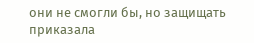они не смогли бы, но защищать приказала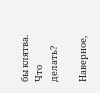бы клятва. Что делать?

Наверное,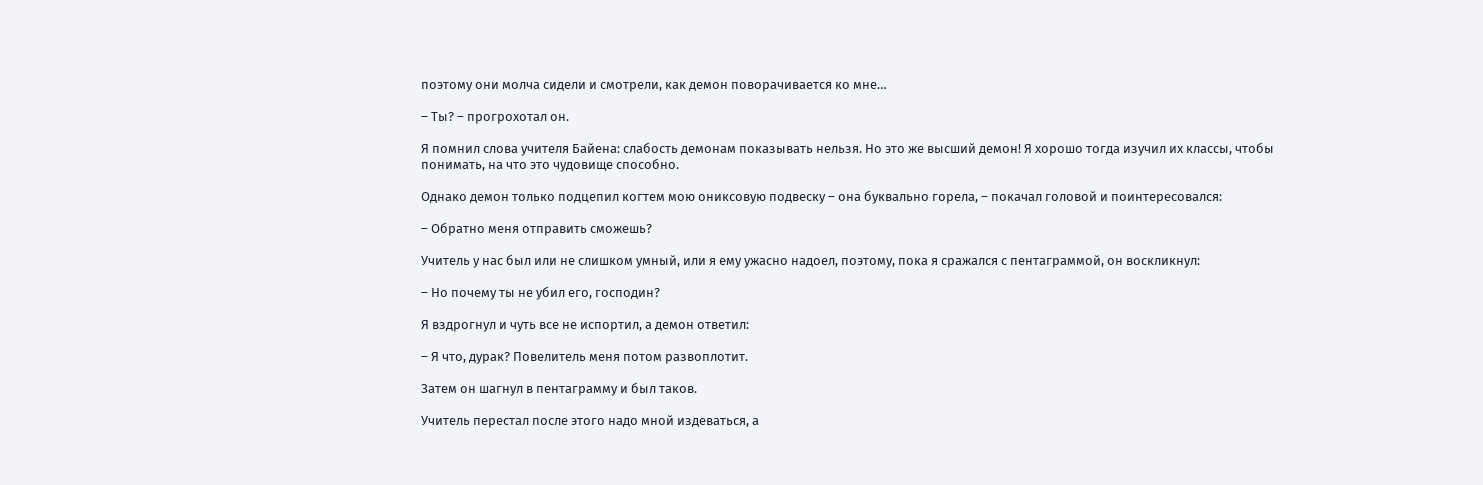поэтому они молча сидели и смотрели, как демон поворачивается ко мне…

– Ты? – прогрохотал он.

Я помнил слова учителя Байена: слабость демонам показывать нельзя. Но это же высший демон! Я хорошо тогда изучил их классы, чтобы понимать, на что это чудовище способно.

Однако демон только подцепил когтем мою ониксовую подвеску – она буквально горела, – покачал головой и поинтересовался:

– Обратно меня отправить сможешь?

Учитель у нас был или не слишком умный, или я ему ужасно надоел, поэтому, пока я сражался с пентаграммой, он воскликнул:

– Но почему ты не убил его, господин?

Я вздрогнул и чуть все не испортил, а демон ответил:

– Я что, дурак? Повелитель меня потом развоплотит.

Затем он шагнул в пентаграмму и был таков.

Учитель перестал после этого надо мной издеваться, а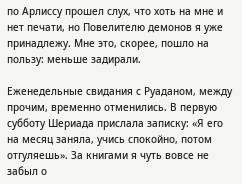по Арлиссу прошел слух, что хоть на мне и нет печати, но Повелителю демонов я уже принадлежу. Мне это, скорее, пошло на пользу: меньше задирали.

Еженедельные свидания с Руаданом, между прочим, временно отменились. В первую субботу Шериада прислала записку: «Я его на месяц заняла, учись спокойно, потом отгуляешь». За книгами я чуть вовсе не забыл о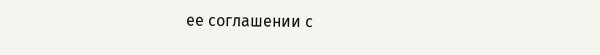ее соглашении с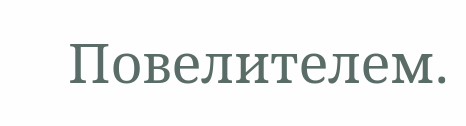Повелителем.